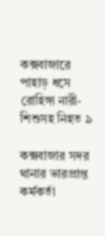কক্সবাজারে পাহাড় ধসে রোহিঙ্গা নারী-শিশুসহ নিহত ৯

কক্সবাজার সদর থানার ভারপ্রাপ্ত কর্মকর্তা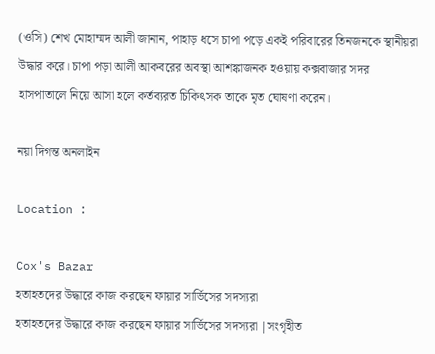(ওসি) শেখ মোহাম্মদ আলী জানান, পাহাড় ধসে চাপা পড়ে একই পরিবারের তিনজনকে স্থানীয়রা উদ্ধার করে। চাপা পড়া আলী আকবরের অবস্থা আশঙ্কাজনক হওয়ায় কক্সবাজার সদর হাসপাতালে নিয়ে আসা হলে কর্তব্যরত চিকিৎসক তাকে মৃত ঘোষণা করেন।

নয়া দিগন্ত অনলাইন

Location :

Cox's Bazar
হতাহতদের উদ্ধারে কাজ করছেন ফায়ার সার্ভিসের সদস্যরা
হতাহতদের উদ্ধারে কাজ করছেন ফায়ার সার্ভিসের সদস্যরা |সংগৃহীত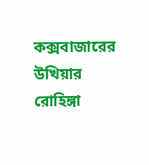কক্সবাজারের উখিয়ার রোহিঙ্গা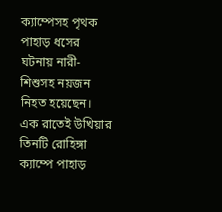ক্যাম্পেসহ পৃথক পাহাড় ধসের ঘটনায় নারী-শিশুসহ নয়জন নিহত হয়েছেন। এক রাতেই উখিয়ার তিনটি রোহিঙ্গা ক্যাম্পে পাহাড়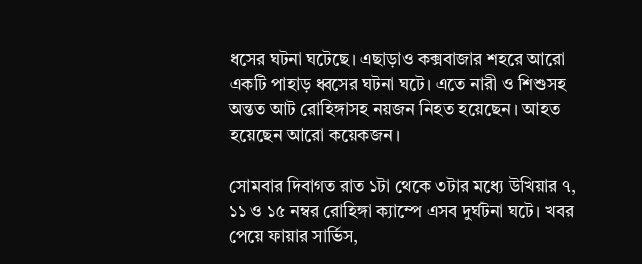ধসের ঘটনা ঘটেছে। এছাড়াও কক্সবাজার শহরে আরো একটি পাহাড় ধ্বসের ঘটনা ঘটে। এতে নারী ও শিশুসহ অন্তত আট রোহিঙ্গাসহ নয়জন নিহত হয়েছেন। আহত হয়েছেন আরো কয়েকজন।

সোমবার দিবাগত রাত ১টা থেকে ৩টার মধ্যে উখিয়ার ৭, ১১ ও ১৫ নম্বর রোহিঙ্গা ক্যাম্পে এসব দুর্ঘটনা ঘটে। খবর পেয়ে ফায়ার সার্ভিস,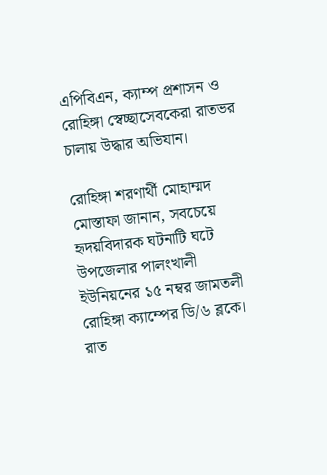এপিবিএন, ক্যাম্প প্রশাসন ও রোহিঙ্গা স্বেচ্ছাসেবকেরা রাতভর চালায় উদ্ধার অভিযান।

রোহিঙ্গা শরণার্থী মোহাম্মদ মোস্তাফা জানান, সবচেয়ে হৃদয়বিদারক ঘটনাটি ঘটে উপজেলার পালংখালী ইউনিয়নের ১৫ নম্বর জামতলী রোহিঙ্গা ক্যাম্পের ডি/৬ ব্লকে। রাত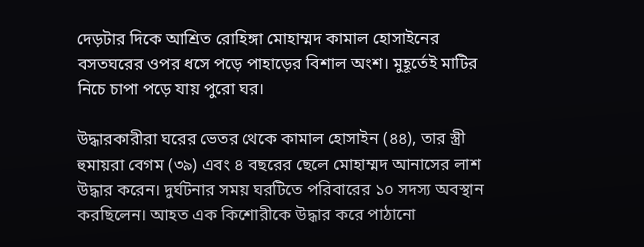দেড়টার দিকে আশ্রিত রোহিঙ্গা মোহাম্মদ কামাল হোসাইনের বসতঘরের ওপর ধসে পড়ে পাহাড়ের বিশাল অংশ। মুহূর্তেই মাটির নিচে চাপা পড়ে যায় পুরো ঘর।

উদ্ধারকারীরা ঘরের ভেতর থেকে কামাল হোসাইন (৪৪), তার স্ত্রী হুমায়রা বেগম (৩৯) এবং ৪ বছরের ছেলে মোহাম্মদ আনাসের লাশ উদ্ধার করেন। দুর্ঘটনার সময় ঘরটিতে পরিবারের ১০ সদস্য অবস্থান করছিলেন। আহত এক কিশোরীকে উদ্ধার করে পাঠানো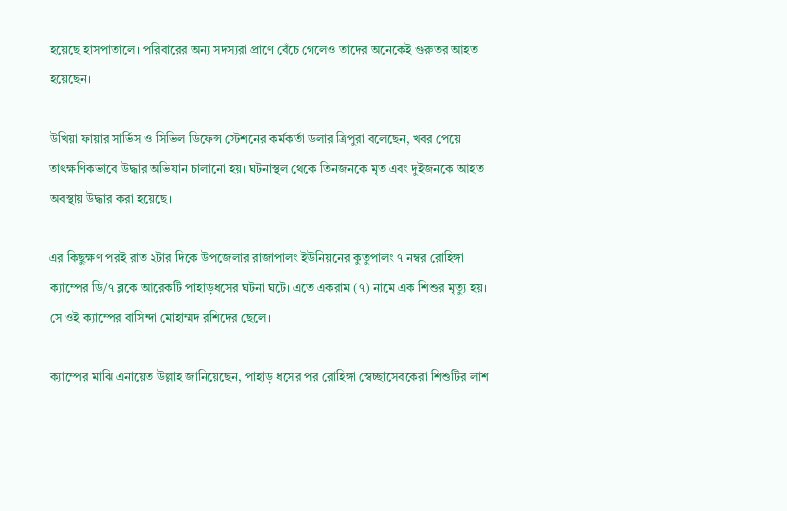হয়েছে হাসপাতালে। পরিবারের অন্য সদস্যরা প্রাণে বেঁচে গেলেও তাদের অনেকেই গুরুতর আহত হয়েছেন।

উখিয়া ফায়ার সার্ভিস ও সিভিল ডিফেন্স স্টেশনের কর্মকর্তা ডলার ত্রিপুরা বলেছেন, খবর পেয়ে তাৎক্ষণিকভাবে উদ্ধার অভিযান চালানো হয়। ঘটনাস্থল থেকে তিনজনকে মৃত এবং দুইজনকে আহত অবস্থায় উদ্ধার করা হয়েছে।

এর কিছুক্ষণ পরই রাত ২টার দিকে উপজেলার রাজাপালং ইউনিয়নের কুতুপালং ৭ নম্বর রোহিঙ্গা ক্যাম্পের ডি/৭ ব্লকে আরেকটি পাহাড়ধসের ঘটনা ঘটে। এতে একরাম (৭) নামে এক শিশুর মৃত্যু হয়। সে ওই ক্যাম্পের বাসিন্দা মোহাম্মদ রশিদের ছেলে।

ক্যাম্পের মাঝি এনায়েত উল্লাহ জানিয়েছেন, পাহাড় ধসের পর রোহিঙ্গা স্বেচ্ছাসেবকেরা শিশুটির লাশ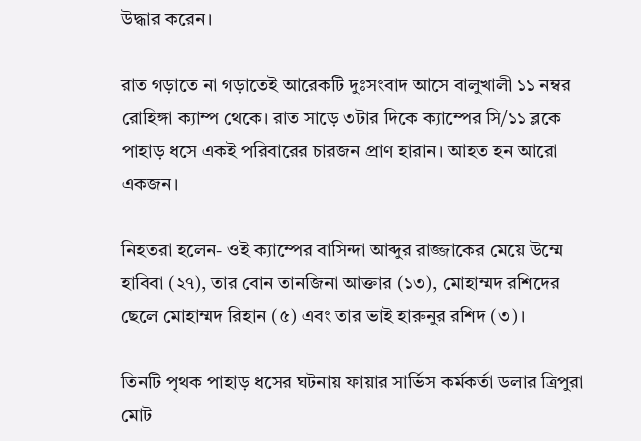উদ্ধার করেন।

রাত গড়াতে না গড়াতেই আরেকটি দুঃসংবাদ আসে বালুখালী ১১ নম্বর রোহিঙ্গা ক্যাম্প থেকে। রাত সাড়ে ৩টার দিকে ক্যাম্পের সি/১১ ব্লকে পাহাড় ধসে একই পরিবারের চারজন প্রাণ হারান। আহত হন আরো একজন।

নিহতরা হলেন- ওই ক্যাম্পের বাসিন্দা আব্দুর রাজ্জাকের মেয়ে উম্মে হাবিবা (২৭), তার বোন তানজিনা আক্তার (১৩), মোহাম্মদ রশিদের ছেলে মোহাম্মদ রিহান (৫) এবং তার ভাই হারুনুর রশিদ (৩)।

তিনটি পৃথক পাহাড় ধসের ঘটনায় ফায়ার সার্ভিস কর্মকর্তা ডলার ত্রিপুরা মোট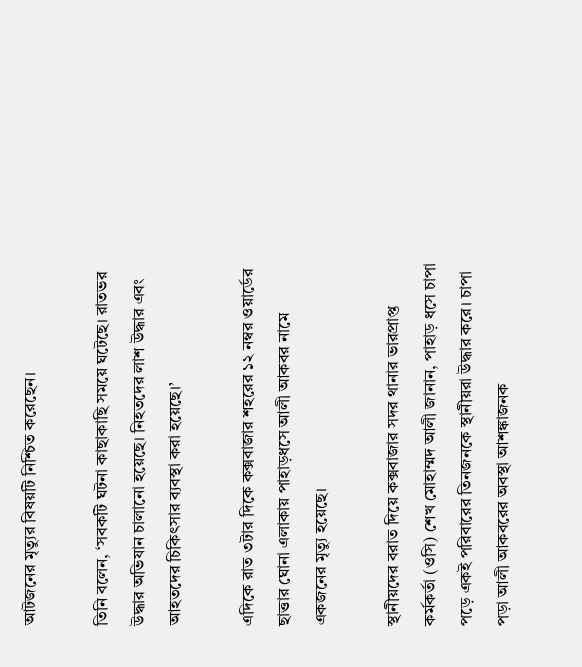আটজনের মৃত্যুর বিষয়টি নিশ্চিত করেছেন।

তিনি বলেন, ‘সবকটি ঘটনা কাছাকাছি সময়ে ঘটেছে। রাতভর উদ্ধার অভিযান চালানো হয়েছে। নিহতদের লাশ উদ্ধার এবং আহতদের চিকিৎসার ব্যবস্থা করা হয়েছে।’

এদিকে রাত ৩টার দিকে কক্সবাজার শহরের ১২ নম্বর ওয়ার্ডের ছাত্তার ঘোনা এলাকায় পাহাড়ধসে আলী আকবর নামে একজনের মৃত্যু হয়েছে।

স্থানীয়দের বরাত দিয়ে কক্সবাজার সদর থানার ভারপ্রাপ্ত কর্মকর্তা (ওসি) শেখ মোহাম্মদ আলী জানান, পাহাড় ধসে চাপা পড়ে একই পরিবারের তিনজনকে স্থানীয়রা উদ্ধার করে। চাপা পড়া আলী আকবরের অবস্থা আশঙ্কাজনক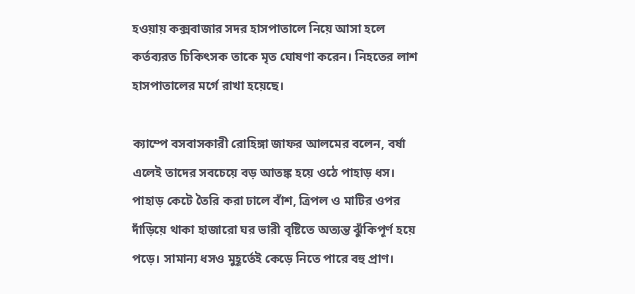হওয়ায় কক্সবাজার সদর হাসপাতালে নিয়ে আসা হলে কর্তব্যরত চিকিৎসক তাকে মৃত ঘোষণা করেন। নিহতের লাশ হাসপাতালের মর্গে রাখা হয়েছে।

ক্যাম্পে বসবাসকারী রোহিঙ্গা জাফর আলমের বলেন, বর্ষা এলেই তাদের সবচেয়ে বড় আতঙ্ক হয়ে ওঠে পাহাড় ধস। পাহাড় কেটে তৈরি করা ঢালে বাঁশ, ত্রিপল ও মাটির ওপর দাঁড়িয়ে থাকা হাজারো ঘর ভারী বৃষ্টিতে অত্যন্ত ঝুঁকিপূর্ণ হয়ে পড়ে। সামান্য ধসও মুহূর্তেই কেড়ে নিতে পারে বহু প্রাণ।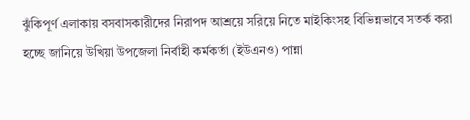ঝুঁকিপূর্ণ এলাকায় বসবাসকারীদের নিরাপদ আশ্রয়ে সরিয়ে নিতে মাইকিংসহ বিভিন্নভাবে সতর্ক করা হচ্ছে জানিয়ে উখিয়া উপজেলা নির্বাহী কর্মকর্তা (ইউএনও) পান্না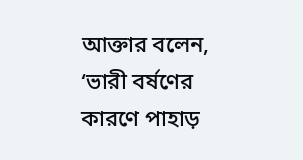আক্তার বলেন, ‘ভারী বর্ষণের কারণে পাহাড়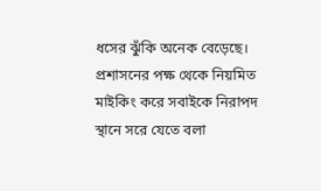ধসের ঝুঁকি অনেক বেড়েছে। প্রশাসনের পক্ষ থেকে নিয়মিত মাইকিং করে সবাইকে নিরাপদ স্থানে সরে যেতে বলা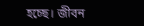হচ্ছে। জীবন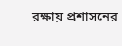রক্ষায় প্রশাসনের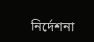নির্দেশনা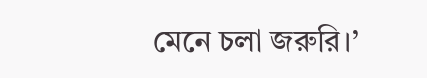মেনে চলা জরুরি।’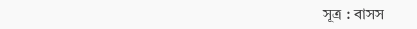সূত্র : বাসস